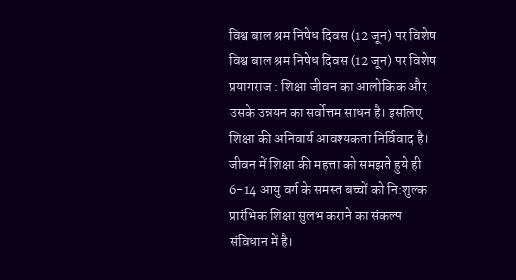विश्व बाल श्रम निषेध दिवस (12 जून) पर विशेष
विश्व बाल श्रम निषेध दिवस (12 जून) पर विशेष प्रयागराज : शिक्षा जीवन का आलोकिक और उसके उन्नयन का सर्वोत्तम साधन है। इसलिए शिक्षा की अनिवार्य आवश्यकता निर्विवाद है। जीवन में शिक्षा की महत्ता को समझते हुये ही 6-14 आयु वर्ग के समस्त बच्चों को नि:शुल्क प्रारंभिक शिक्षा सुलभ कराने का संकल्प संविधान में है।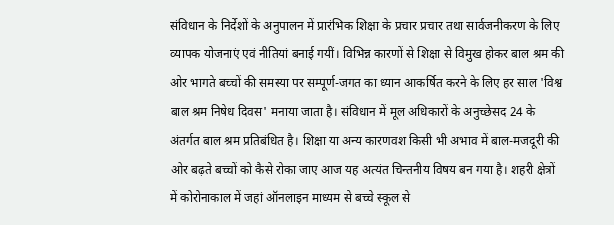संविधान के निर्देशों के अनुपालन में प्रारंभिक शिक्षा के प्रचार प्रचार तथा सार्वजनीकरण के लिए व्यापक योजनाएं एवं नीतियां बनाई गयीं। विभिन्न कारणों से शिक्षा से विमुख होकर बाल श्रम की ओर भागते बच्चों की समस्या पर सम्पूर्ण-जगत का ध्यान आकर्षित करने के लिए हर साल 'विश्व बाल श्रम निषेध दिवस' मनाया जाता है। संविधान में मूल अधिकारों के अनुच्छेसद 24 के अंतर्गत बाल श्रम प्रतिबंधित है। शिक्षा या अन्य कारणवश किसी भी अभाव में बाल-मजदूरी की ओर बढ़ते बच्चों को कैसे रोका जाए आज यह अत्यंत चिन्तनीय विषय बन गया है। शहरी क्षेत्रों में कोरोनाकाल में जहां ऑनलाइन माध्यम से बच्चे स्कूल से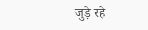जुड़े रहे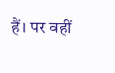हैं। पर वहीं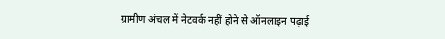ग्रामीण अंचल में नेटवर्क नहीं होने से ऑनलाइन पढ़ाई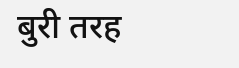बुरी तरह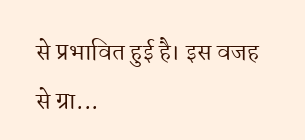से प्रभावित हुई है। इस वजह से ग्रा...